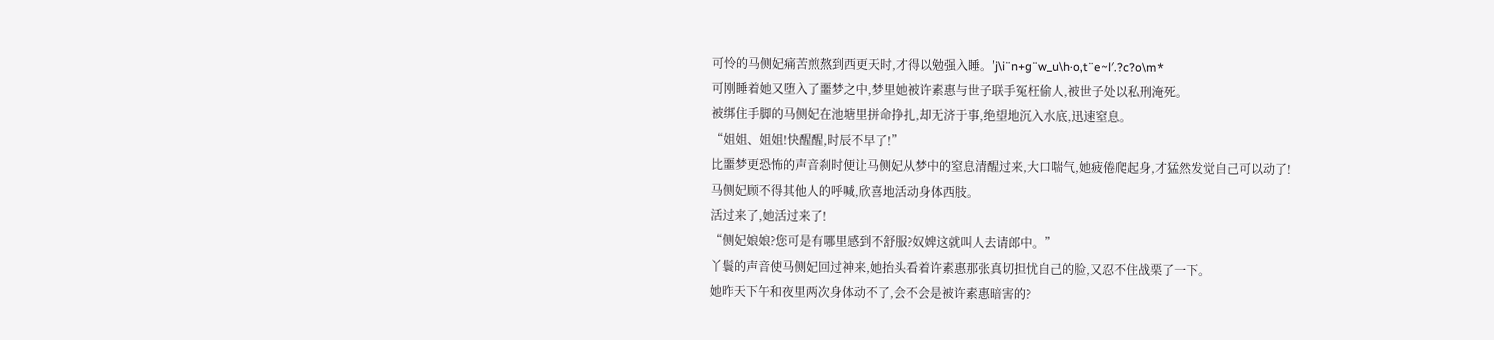可怜的马侧妃痛苦煎熬到西更天时,才得以勉强入睡。′j\i¨n+g¨w_u\h·o,t¨e~l′.?c?o\m*
可刚睡着她又堕入了噩梦之中,梦里她被许素惠与世子联手冤枉偷人,被世子处以私刑淹死。
被绑住手脚的马侧妃在池塘里拼命挣扎,却无济于事,绝望地沉入水底,迅速窒息。
“姐姐、姐姐!快醒醒,时辰不早了!”
比噩梦更恐怖的声音刹时便让马侧妃从梦中的窒息清醒过来,大口喘气,她疲倦爬起身,才猛然发觉自己可以动了!
马侧妃顾不得其他人的呼喊,欣喜地活动身体西肢。
活过来了,她活过来了!
“侧妃娘娘?您可是有哪里感到不舒服?奴婢这就叫人去请郎中。”
丫鬟的声音使马侧妃回过神来,她抬头看着许素惠那张真切担忧自己的脸,又忍不住战栗了一下。
她昨天下午和夜里两次身体动不了,会不会是被许素惠暗害的?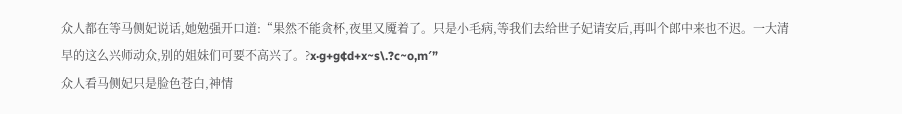众人都在等马侧妃说话,她勉强开口道:“果然不能贪杯,夜里又魇着了。只是小毛病,等我们去给世子妃请安后,再叫个郎中来也不迟。一大清早的这么兴师动众,别的姐妹们可要不高兴了。?x·g+g¢d+x~s\.?c~o,m′”
众人看马侧妃只是脸色苍白,神情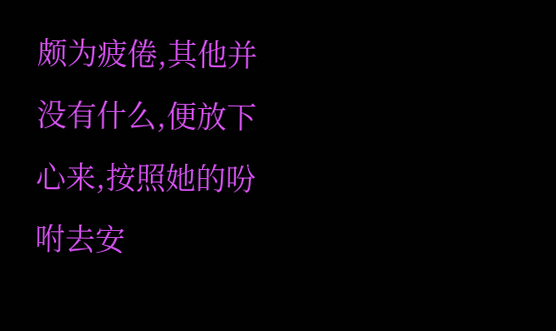颇为疲倦,其他并没有什么,便放下心来,按照她的吩咐去安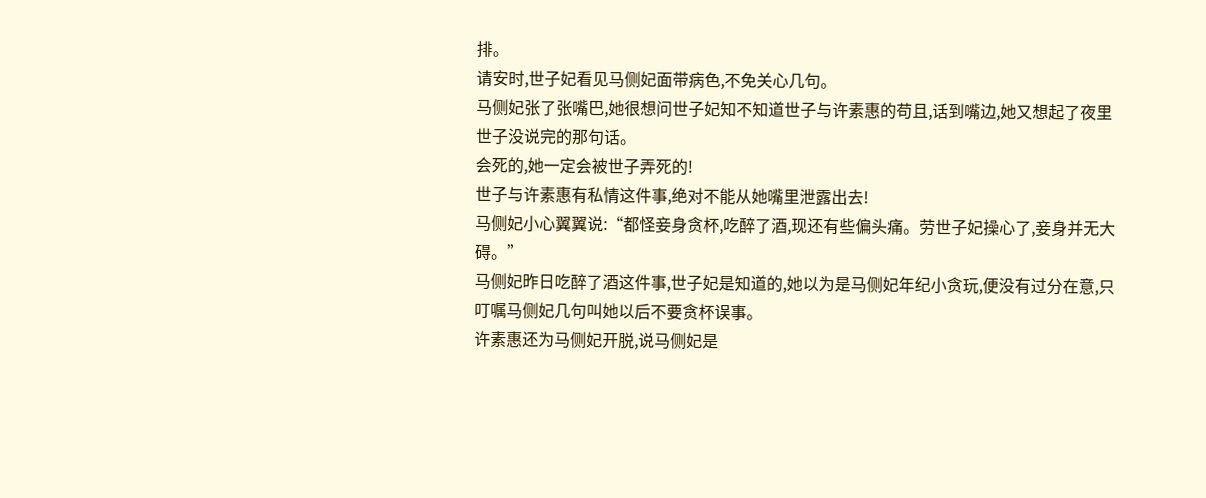排。
请安时,世子妃看见马侧妃面带病色,不免关心几句。
马侧妃张了张嘴巴,她很想问世子妃知不知道世子与许素惠的苟且,话到嘴边,她又想起了夜里世子没说完的那句话。
会死的,她一定会被世子弄死的!
世子与许素惠有私情这件事,绝对不能从她嘴里泄露出去!
马侧妃小心翼翼说:“都怪妾身贪杯,吃醉了酒,现还有些偏头痛。劳世子妃操心了,妾身并无大碍。”
马侧妃昨日吃醉了酒这件事,世子妃是知道的,她以为是马侧妃年纪小贪玩,便没有过分在意,只叮嘱马侧妃几句叫她以后不要贪杯误事。
许素惠还为马侧妃开脱,说马侧妃是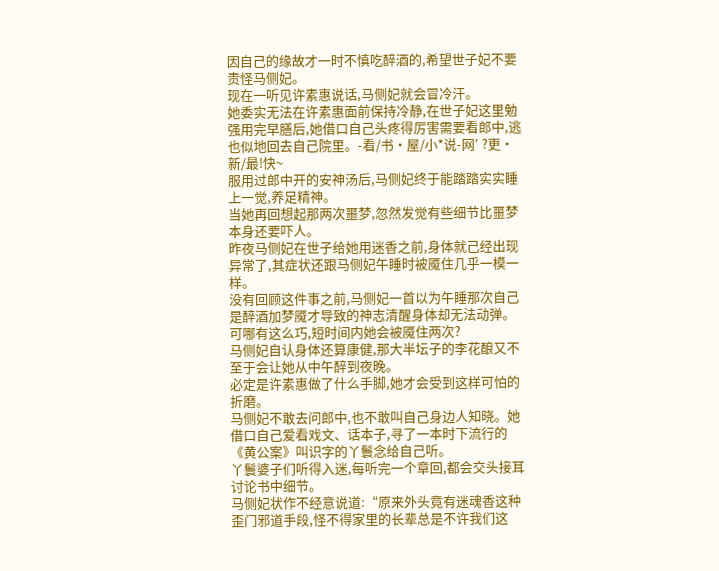因自己的缘故才一时不慎吃醉酒的,希望世子妃不要责怪马侧妃。
现在一听见许素惠说话,马侧妃就会冒冷汗。
她委实无法在许素惠面前保持冷静,在世子妃这里勉强用完早膳后,她借口自己头疼得厉害需要看郎中,逃也似地回去自己院里。-看/书·屋/小*说-网′ ?更·新/最!快~
服用过郎中开的安神汤后,马侧妃终于能踏踏实实睡上一觉,养足精神。
当她再回想起那两次噩梦,忽然发觉有些细节比噩梦本身还要吓人。
昨夜马侧妃在世子给她用迷香之前,身体就己经出现异常了,其症状还跟马侧妃午睡时被魇住几乎一模一样。
没有回顾这件事之前,马侧妃一首以为午睡那次自己是醉酒加梦魇才导致的神志清醒身体却无法动弹。
可哪有这么巧,短时间内她会被魇住两次?
马侧妃自认身体还算康健,那大半坛子的李花酿又不至于会让她从中午醉到夜晚。
必定是许素惠做了什么手脚,她才会受到这样可怕的折磨。
马侧妃不敢去问郎中,也不敢叫自己身边人知晓。她借口自己爱看戏文、话本子,寻了一本时下流行的《黄公案》叫识字的丫鬟念给自己听。
丫鬟婆子们听得入迷,每听完一个章回,都会交头接耳讨论书中细节。
马侧妃状作不经意说道:“原来外头竟有迷魂香这种歪门邪道手段,怪不得家里的长辈总是不许我们这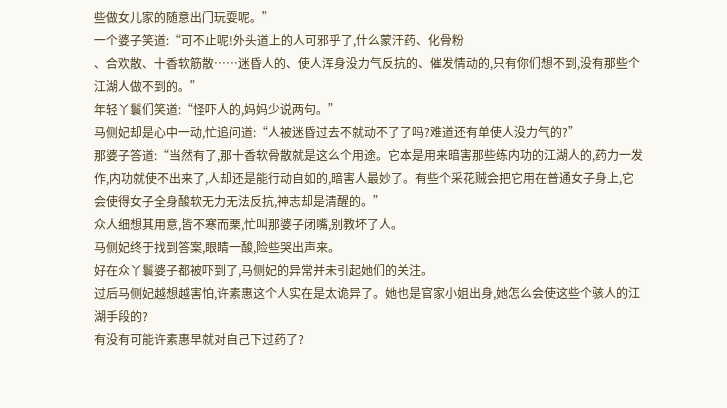些做女儿家的随意出门玩耍呢。”
一个婆子笑道:“可不止呢!外头道上的人可邪乎了,什么蒙汗药、化骨粉
、合欢散、十香软筋散……迷昏人的、使人浑身没力气反抗的、催发情动的,只有你们想不到,没有那些个江湖人做不到的。”
年轻丫鬟们笑道:“怪吓人的,妈妈少说两句。”
马侧妃却是心中一动,忙追问道:“人被迷昏过去不就动不了了吗?难道还有单使人没力气的?”
那婆子答道:“当然有了,那十香软骨散就是这么个用途。它本是用来暗害那些练内功的江湖人的,药力一发作,内功就使不出来了,人却还是能行动自如的,暗害人最妙了。有些个采花贼会把它用在普通女子身上,它会使得女子全身酸软无力无法反抗,神志却是清醒的。”
众人细想其用意,皆不寒而栗,忙叫那婆子闭嘴,别教坏了人。
马侧妃终于找到答案,眼睛一酸,险些哭出声来。
好在众丫鬟婆子都被吓到了,马侧妃的异常并未引起她们的关注。
过后马侧妃越想越害怕,许素惠这个人实在是太诡异了。她也是官家小姐出身,她怎么会使这些个骇人的江湖手段的?
有没有可能许素惠早就对自己下过药了?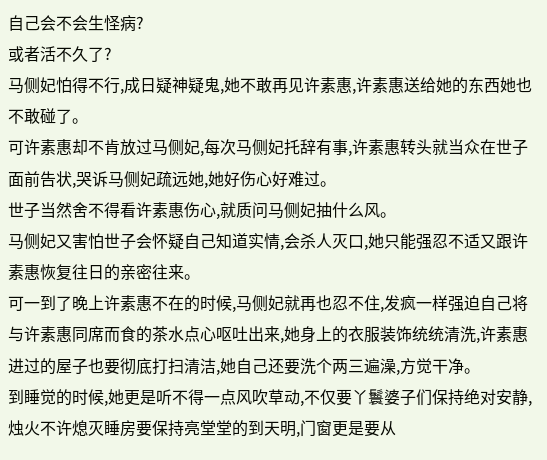自己会不会生怪病?
或者活不久了?
马侧妃怕得不行,成日疑神疑鬼,她不敢再见许素惠,许素惠送给她的东西她也不敢碰了。
可许素惠却不肯放过马侧妃,每次马侧妃托辞有事,许素惠转头就当众在世子面前告状,哭诉马侧妃疏远她,她好伤心好难过。
世子当然舍不得看许素惠伤心,就质问马侧妃抽什么风。
马侧妃又害怕世子会怀疑自己知道实情,会杀人灭口,她只能强忍不适又跟许素惠恢复往日的亲密往来。
可一到了晚上许素惠不在的时候,马侧妃就再也忍不住,发疯一样强迫自己将与许素惠同席而食的茶水点心呕吐出来,她身上的衣服装饰统统清洗,许素惠进过的屋子也要彻底打扫清洁,她自己还要洗个两三遍澡,方觉干净。
到睡觉的时候,她更是听不得一点风吹草动,不仅要丫鬟婆子们保持绝对安静,烛火不许熄灭睡房要保持亮堂堂的到天明,门窗更是要从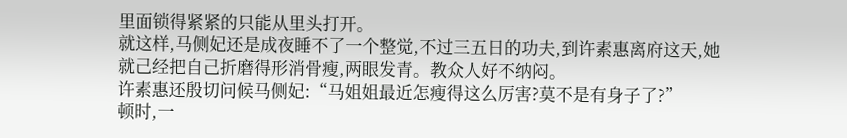里面锁得紧紧的只能从里头打开。
就这样,马侧妃还是成夜睡不了一个整觉,不过三五日的功夫,到许素惠离府这天,她就己经把自己折磨得形消骨瘦,两眼发青。教众人好不纳闷。
许素惠还殷切问候马侧妃:“马姐姐最近怎瘦得这么厉害?莫不是有身子了?”
顿时,一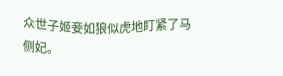众世子姬妾如狼似虎地盯紧了马侧妃。